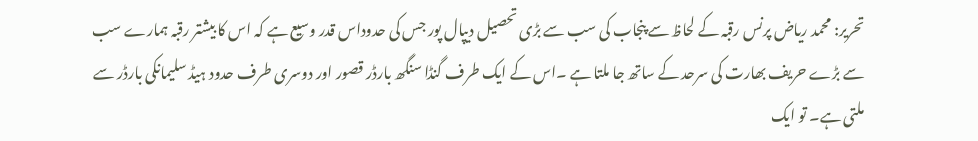تحریر: محمد ریاض پرنس رقبہ کے لحاظ سے پنجاب کی سب سے بڑی تحصیل دیپال پور جس کی حدوداس قدر وسیع ہے کہ اس کا بیشتر رقبہ ہمارے سب سے بڑے حریف بھارت کی سرحد کے ساتھ جا ملتا ہے ۔اس کے ایک طرف گنڈا سنگھ بارڈر قصور اور دوسری طرف حدود ہیڈ سلیمانکی بارڈر سے ملتی ہے۔ تو ایک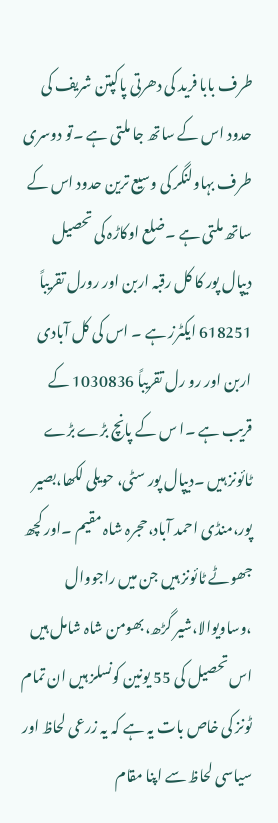طرف بابا فرید کی دھرتی پاکپتن شریف کی حدود اس کے ساتھ جا ملتی ہے ۔تو دوسری طرف بہاولنگر کی وسیع ترین حدود اس کے ساتھ ملتی ہے ۔ضلع اوکاڑہ کی تحصیل دیپال پور کا کل رقبہ اربن اور رورل تقریباً 618251 ایکٹرز ہے ۔ اس کی کل آبادی اربن اور رو رل تقریباً 1030836 کے قریب ہے ۔ا س کے پانچ بڑے بڑے ٹائونز ہیں ۔دیپال پور سٹی، حویلی لکھا،بصیر پور،منڈی احمد آباد،حجرہ شاہ مقیم ۔اور کچھ جھوٹے ٹائونز ہیں جن میں راجووال ،وساویوالا،شیر گڑھ،بھومن شاہ شامل ہیں اس تحصیل کی 55 یونین کونسلز ہیں ان تمام ٹونز کی خاص بات یہ ہے کہ یہ زرعی لحاظ اور سیاسی لحاظ سے اپنا مقام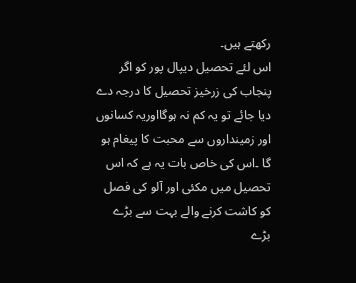رکھتے ہیں۔
اس لئے تحصیل دیپال پور کو اگر پنجاب کی زرخیز تحصیل کا درجہ دے دیا جائے تو یہ کم نہ ہوگااوریہ کسانوں اور زمینداروں سے محبت کا پیغام ہو گا ۔اس کی خاص بات یہ ہے کہ اس تحصیل میں مکئی اور آلو کی فصل کو کاشت کرنے والے بہت سے بڑے بڑے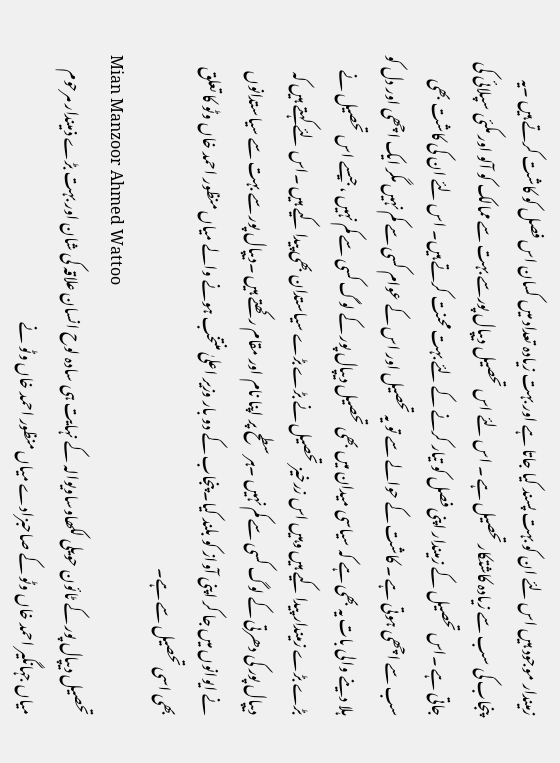زمیندار موجود ہیں اس لئے ان کو بہت پسند کیا جاتا ہے اور بہت زیادہ تعداد میں کسان اس فصل کو کاشت کرتے ہیں ۔یہ پنجاب کی سب سے زیادہ کاشتکار تحصیل ہے ۔ اس لئے اس تحصیل دیپال پورسے بہت سے ممالک کو آلو اور مکئی سپلائی کی جاتی ہے ۔اس تحصیل کے زمیندار اپنی فصل کو تیار کرنے کے لئے بہت محنت کرتے ہیں۔ اس لئے ان کی کاشت بھی سب سے اچھی ہوتی ہے ۔ کاشت کے حوالے سے تو یہ تحصیل اور اس کے عوام کسی سے کم نہیں مگر ایک اچھی اور دل کو ہلا دینے والی بات یہ بھی ہے کہ سیاسی میدان میں بھی تحصیل دیپال پور کے لوگ کسی سے کم نہیں ،جیسے اس تحصیل نے بڑے بڑے زمیندار پیدا کیے ہیں وہیں اس زرخیز تحصیل نے بڑے بڑے سیاستدان بھی پیدا کیے ہیں ۔اس لئے کہتے ہیں کہ دیپال پور کی دھرتی کے لوگ کسی سے کم نہیں ۔ہر سطح پر اپنا نام اور مقام رکھتے ہیں ۔دیپال پور سے بہت سے سیاستدانوں نے ایوانوں میں جا کر اپنی آواز کو بلند کیا۔ پنجاب کے دو بار وزیر اعلیٰ منتخب ہونے والے میاں منظور احمد خاں وٹو کا تعلق بھی اسی تحصیل سے ہے۔
Mian Manzoor Ahmed Wattoo
تحصیل دیپال پور کے ٹائون حویلی لکھاوساویوالہ کے نہایت ہی سادہ لوح انسان علاقہ کی شان اور بہت بڑے ذمیندار مرحوم میاں جہانگیر احمد خاں وٹو کے صاحبزادے میاں منظور احمد خاں وٹو نے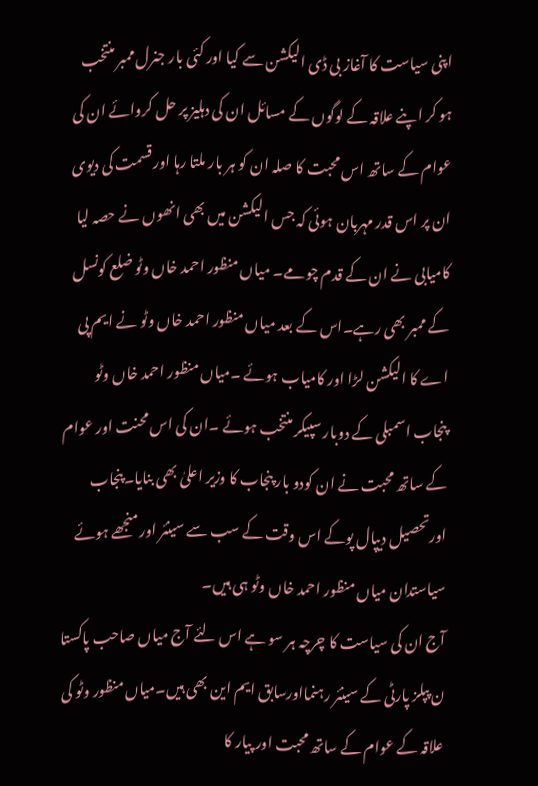اپنی سیاست کا آغاز بی ڈی الیکشن سے کیا اور کئی بار جنرل ممبر منتخب ہو کر اپنے علاقہ کے لوگوں کے مسائل ان کی دہلیز پر حل کروائے ان کی عوام کے ساتھ اس محبت کا صلہ ان کو ہر بار ملتا رہا اور قسمت کی دیوی ان پر اس قدر مہربان ہوئی کہ جس الیکشن میں بھی انھوں نے حصہ لیا کامیابی نے ان کے قدم چومے۔ میاں منظور احمد خاں وٹو ضلع کونسل کے ممبر بھی رہے۔اس کے بعد میاں منظور احمد خاں وٹو نے ایم پی اے کا الیکشن لڑا اور کامیاب ہوئے ۔میاں منظور احمد خاں وٹو پنجاب اسمبلی کے دوبار سپیکر منتخب ہوئے ۔ان کی اس محنت اور عوام کے ساتھ محبت نے ان کودو بار پنجاب کا وزیر اعلیٰ بھی بنایا۔پنجاب اورتحصیل دیپال پوکے اس وقت کے سب سے سینئر اور منجھے ہوئے سیاستدان میاں منظور احمد خاں وٹو ہی ہیں۔
آج ان کی سیاست کا چرچہ ہر سو ہے اس لئے آج میاں صاحب پاکستا ن پپلز پارٹی کے سینئر رہنمااورسابق ایم این بھی ہیں۔میاں منظور وٹو کی علاقہ کے عوام کے ساتھ محبت اور پیار کا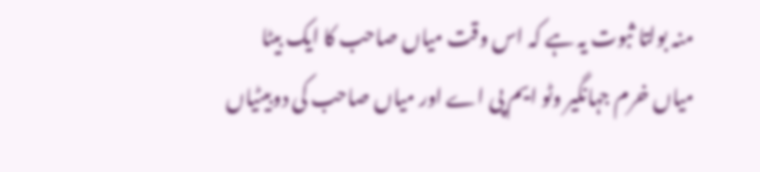منہ بولتا ثبوت یہ ہے کہ اس وقت میاں صاحب کا ایک بیٹا میاں خرم جہانگیر وٹو ایم پی اے اور میاں صاحب کی دوبیٹیاں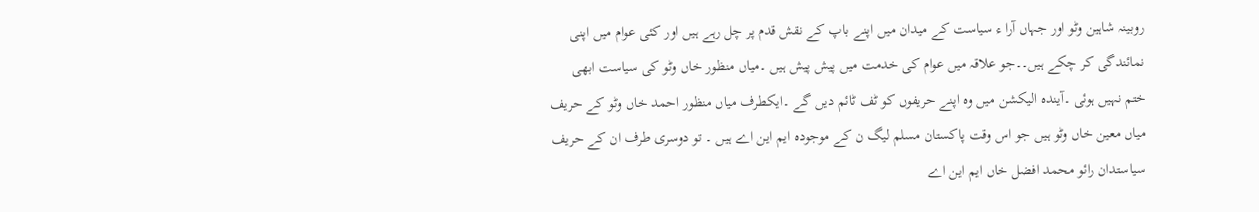روبینہ شاہین وٹو اور جہاں آرا ء سیاست کے میدان میں اپنے باپ کے نقش قدم پر چل رہے ہیں اور کئی عوام میں اپنی نمائندگی کر چکے ہیں۔۔جو علاقہ میں عوام کی خدمت میں پیش پیش ہیں ۔میاں منظور خاں وٹو کی سیاست ابھی ختم نہیں ہوئی ۔آیندہ الیکشن میں وہ اپنے حریفوں کو ٹف ٹائم دیں گے ۔ایکطرف میاں منظور احمد خاں وٹو کے حریف میاں معین خاں وٹو ہیں جو اس وقت پاکستان مسلم لیگ ن کے موجودہ ایم این اے ہیں ۔ تو دوسری طرف ان کے حریف سیاستدان رائو محمد افضل خاں ایم این اے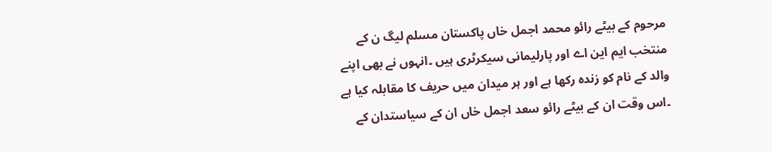مرحوم کے بیٹے رائو محمد اجمل خاں پاکستان مسلم لیگ ن کے منتخب ایم این اے اور پارلیمانی سیکرٹری ہیں ۔انہوں نے بھی اپنے والد کے نام کو زندہ رکھا ہے اور ہر میدان میں حریف کا مقابلہ کیا ہے ۔اس وقت ان کے بیٹے رائو سعد اجمل خاں ان کے سیاستدان کے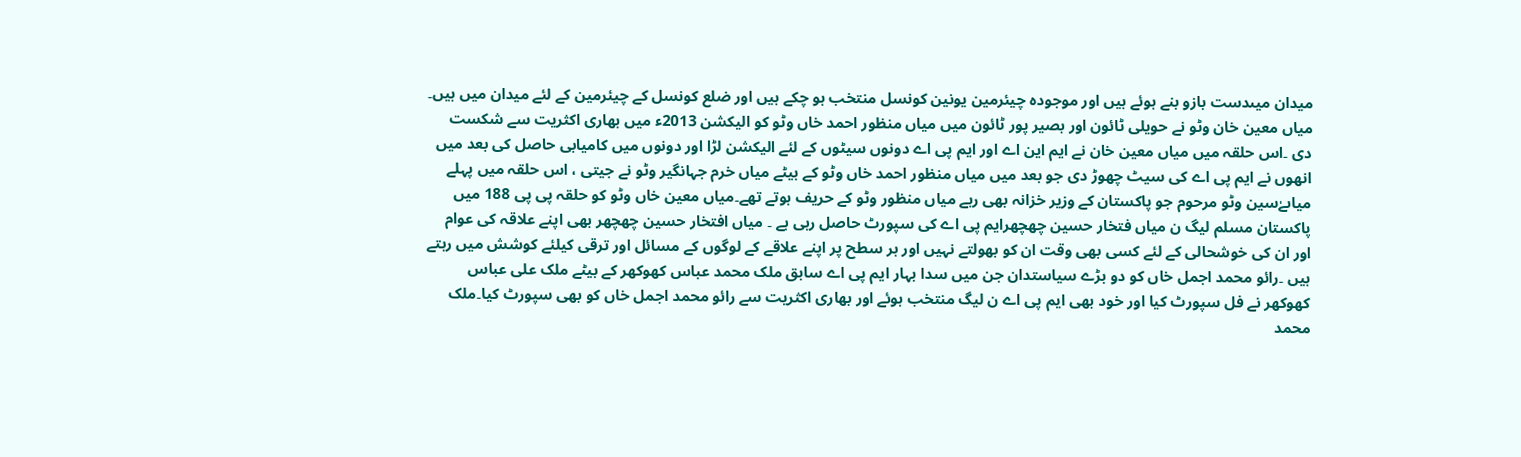میدان میںدست بازو بنے ہوئے ہیں اور موجودہ چیئرمین یونین کونسل منتخب ہو چکے ہیں اور ضلع کونسل کے چیئرمین کے لئے میدان میں ہیں۔
میاں معین خان وٹو نے حویلی ٹائون اور بصیر پور ٹائون میں میاں منظور احمد خاں وٹو کو الیکشن 2013ء میں بھاری اکثریت سے شکست دی ۔اس حلقہ میں میاں معین خان نے ایم این اے اور ایم پی اے دونوں سیٹوں کے لئے الیکشن لڑا اور دونوں میں کامیابی حاصل کی بعد میں انھوں نے ایم پی اے کی سیٹ چھوڑ دی جو بعد میں میاں منظور احمد خاں وٹو کے بیٹے میاں خرم جہانگیر وٹو نے جیتی ، اس حلقہ میں پہلے میاںےٰسین وٹو مرحوم جو پاکستان کے وزیر خزانہ بھی رہے میاں منظور وٹو کے حریف ہوتے تھے۔میاں معین خاں وٹو کو حلقہ پی پی 188 میں پاکستان مسلم لیگ ن میاں فتخار حسین چھچھرایم پی اے کی سپورٹ حاصل رہی ہے ۔ میاں افتخار حسین چھچھر بھی اپنے علاقہ کی عوام اور ان کی خوشحالی کے لئے کسی بھی وقت ان کو بھولتے نہیں اور ہر سطح پر اپنے علاقے کے لوگوں کے مسائل اور ترقی کیلئے کوشش میں رہتے ہیں ۔رائو محمد اجمل خاں کو دو بڑے سیاستدان جن میں سدا بہار ایم پی اے سابق ملک محمد عباس کھوکھر کے بیٹے ملک علی عباس کھوکھر نے فل سپورٹ کیا اور خود بھی ایم پی اے ن لیگ منتخب ہوئے اور بھاری اکثریت سے رائو محمد اجمل خاں کو بھی سپورٹ کیا۔ملک محمد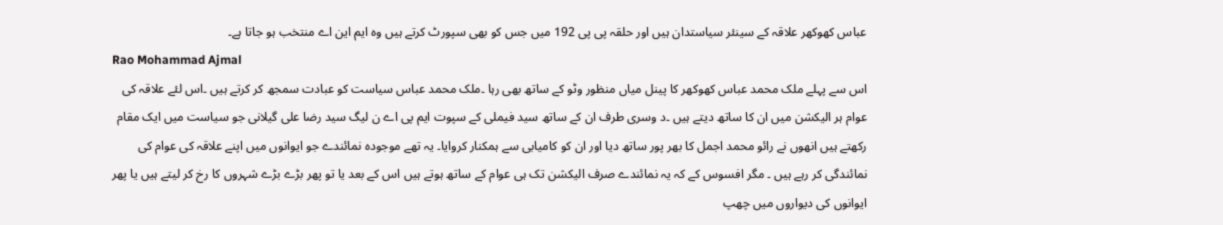عباس کھوکھر علاقہ کے سینئر سیاستدان ہیں اور حلقہ پی پی 192 میں جس کو بھی سپورٹ کرتے ہیں وہ ایم این اے منتخب ہو جاتا ہے۔
Rao Mohammad Ajmal
اس سے پہلے ملک محمد عباس کھوکھر کا پینل میاں منظور وٹو کے ساتھ بھی رہا ۔ملک محمد عباس سیاست کو عبادت سمجھ کر کرتے ہیں ۔اس لئے علاقہ کی عوام ہر الیکشن میں ان کا ساتھ دیتے ہیں ۔د وسری طرف ان کے ساتھ سید فیملی کے سپوت ایم پی اے ن لیگ سید رضا علی گیلانی جو سیاست میں ایک مقام رکھتے ہیں انھوں نے رائو محمد اجمل کا بھر پور ساتھ دیا اور ان کو کامیابی سے ہمکنار کروایا۔ یہ تھے موجودہ نمائندے جو ایوانوں میں اپنے علاقہ کی عوام کی نمائندگی کر رہے ہیں ۔ مگر افسوس کے کہ یہ نمائندے صرف الیکشن تک ہی عوام کے ساتھ ہوتے ہیں اس کے بعد یا تو پھر بڑے بڑے شہروں کا رخ کر لیتے ہیں یا پھر ایوانوں کی دیواروں میں چھپ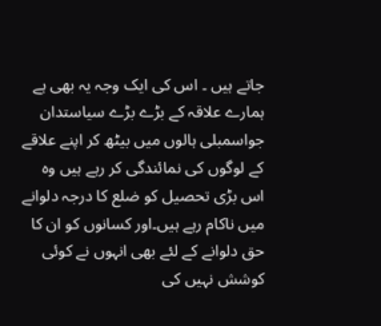جاتے ہیں ۔ اس کی ایک وجہ یہ بھی ہے ہمارے علاقہ کے بڑے بڑے سیاستدان جواسمبلی ہالوں میں بیٹھ کر اپنے علاقے کے لوگوں کی نمائندگی کر رہے ہیں وہ اس بڑی تحصیل کو ضلع کا درجہ دلوانے میں ناکام رہے ہیں۔اور کسانوں کو ان کا حق دلوانے کے لئے بھی انہوں نے کوئی کوشش نہیں کی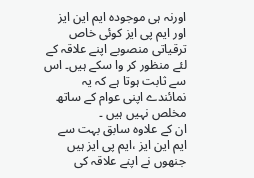اورنہ ہی موجودہ ایم این ایز اور ایم پی ایز کوئی خاص ترقیاتی منصوبے اپنے علاقہ کے لئے منظور کر وا سکے ہیں۔ اس سے ثابت ہوتا ہے کہ یہ نمائندے اپنی عوام کے ساتھ مخلص نہیں ہیں ۔
ان کے علاوہ سابق بہت سے ایم این ایز ،ایم پی ایز ہیں جنھوں نے اپنے علاقہ کی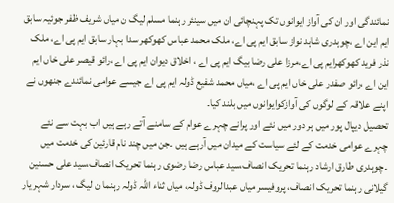نمائندگی اور ان کی آواز ایوانوں تک پہنچائی ان میں سینئر رہنما مسلم لیگ ن میاں شریف ظفر جوئیہ سابق ایم این اے ،چوہدری شاہد نواز سابق ایم پی اے، ملک محمد عباس کھوکھر سدا بہار سابق ایم پی اے، ملک نذر فرید کھوکھرایم پی اے،مرزا علی رضا بیگ ایم پی اے ، اخلاق دیوان ایم پی اے ،رائو قیصر علی خاں ایم این اے ،رائو صفدر علی خاں ایم پی اے ،میاں محمد شفیع ڈولہ ایم پی اے جیسے عوامی نمائندے جنھوں نے اپنے علاقہ کے لوگوں کی آوازکوایوانوں میں بلند کیا۔
تحصیل دیپال پور میں ہر دور میں نئے اور پرانے چہرے عوام کے سامنے آتے رہے ہیں اب بہت سے نئے چہرے عوامی خدمت کے لئے سیاست کے میدان میں آرہے ہیں ۔جن میں چند نام قارئین کی خدمت میں ۔چوہدری طارق ارشاد رہنما تحریک انصاف،سید عباس رضا رضوی رہنما تحریک انصاف،سید علی حسنین گیلانی رہنما تحریک انصاف، پروفیسر میاں عبدالروف ڈولہ، میاں ثناء اللہ ڈولہ رہنما ن لیگ ، سردار شہر یار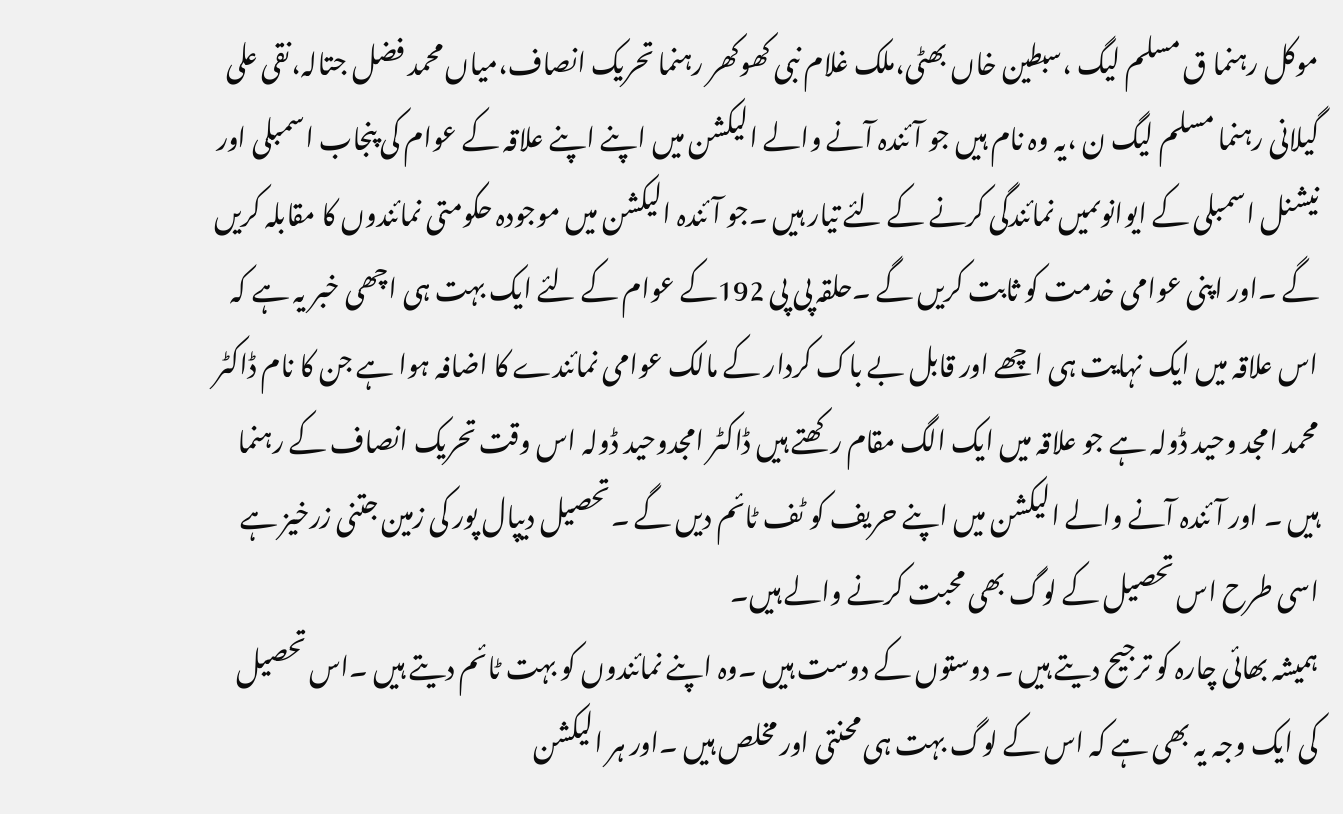موکل رہنما ق مسلم لیگ ،سبطین خاں بھٹی،ملک غلام نبی کھوکھر رہنما تحریک انصاف،میاں محمد فضل جتالہ،نقی علی گیلانی رہنما مسلم لیگ ن ،یہ وہ نام ہیں جو آئندہ آنے والے الیکشن میں اپنے اپنے علاقہ کے عوام کی پنجاب اسمبلی اور نیشنل اسمبلی کے ایوانوںمیں نمائندگی کرنے کے لئے تیار ہیں ۔جو آئندہ الیکشن میں موجودہ حکومتی نمائندوں کا مقابلہ کریں گے ۔اور اپنی عوامی خدمت کو ثابت کریں گے ۔حلقہ پی پی 192کے عوام کے لئے ایک بہت ہی اچھی خبر یہ ہے کہ اس علاقہ میں ایک نہایت ہی اچھے اور قابل بے باک کردار کے مالک عوامی نمائندے کا اضافہ ہوا ہے جن کا نام ڈاکٹر محمد امجد وحید ڈولہ ہے جو علاقہ میں ایک الگ مقام رکھتے ہیں ڈاکٹر امجدوحید ڈولہ اس وقت تحریک انصاف کے رہنما ہیں ۔ اور آئندہ آنے والے الیکشن میں اپنے حریف کو ٹف ٹائم دیں گے ۔تحصیل دیپال پور کی زمین جتنی زرخیز ہے اسی طرح اس تحصیل کے لوگ بھی محبت کرنے والے ہیں۔
ہمیشہ بھائی چارہ کو ترجیح دیتے ہیں ۔ دوستوں کے دوست ہیں ۔وہ اپنے نمائندوں کو بہت ٹائم دیتے ہیں ۔اس تحصیل کی ایک وجہ یہ بھی ہے کہ اس کے لوگ بہت ہی محنتی اور مخلص ہیں ۔اور ہر الیکشن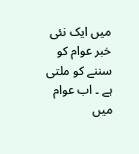میں ایک نئی خبر عوام کو سننے کو ملتی ہے ۔ اب عوام میں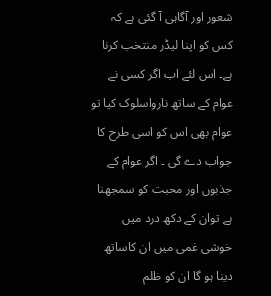شعور اور آگاہی آ گئی ہے کہ کس کو اپنا لیڈر منتخب کرنا ہے۔ اس لئے اب اگر کسی نے عوام کے ساتھ نارواسلوک کیا تو عوام بھی اس کو اسی طرح کا جواب دے گی ۔ اگر عوام کے جذبوں اور محبت کو سمجھنا ہے توان کے دکھ درد میں خوشی غمی میں ان کاساتھ دینا ہو گا ان کو ظلم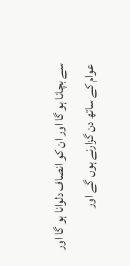سے بچانا ہو گا اور ان کو انصاف دلوانا ہو گا اور عوام کے ساتھ دن گزارنے ہوں گے اور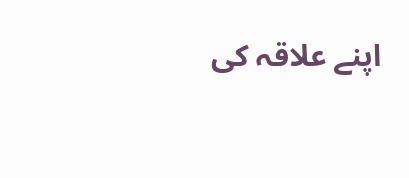اپنے علاقہ کی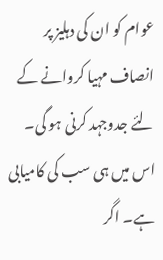عوام کو ان کی دہلیز پر انصاف مہیا کروانے کے لئے جدوجہد کرنی ہو گی۔ اس میں ہی سب کی کامیابی ہے۔ اگر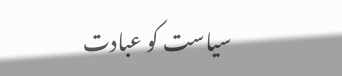سیاست کو عبادت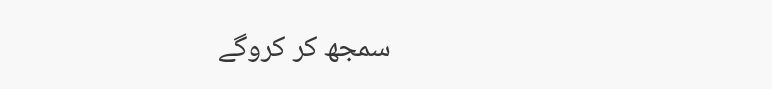سمجھ کر کروگے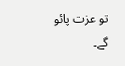تو عزت پائو گے۔